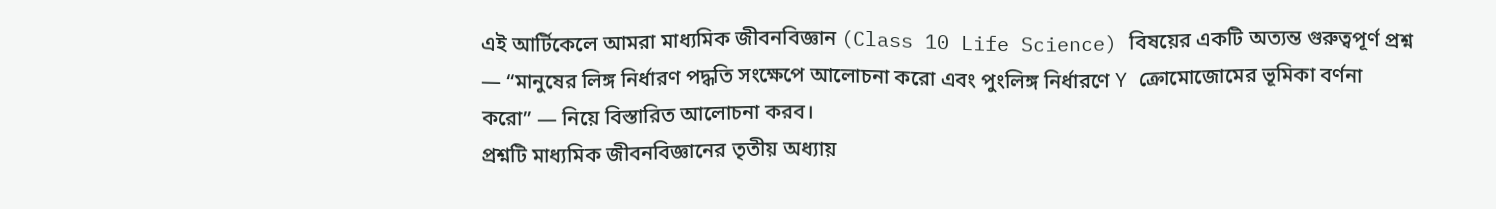এই আর্টিকেলে আমরা মাধ্যমিক জীবনবিজ্ঞান (Class 10 Life Science) বিষয়ের একটি অত্যন্ত গুরুত্বপূর্ণ প্রশ্ন — “মানুষের লিঙ্গ নির্ধারণ পদ্ধতি সংক্ষেপে আলোচনা করো এবং পুংলিঙ্গ নির্ধারণে Y ক্রোমোজোমের ভূমিকা বর্ণনা করো” — নিয়ে বিস্তারিত আলোচনা করব।
প্রশ্নটি মাধ্যমিক জীবনবিজ্ঞানের তৃতীয় অধ্যায়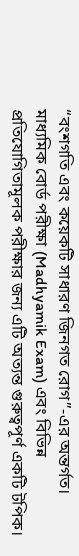“বংশগতি এবং কয়েকটি সাধারণ জিনগত রোগ”-এর অন্তর্গত। মাধ্যমিক বোর্ড পরীক্ষা (Madhyamik Exam) এবং বিভিন্ন প্রতিযোগিতামূলক পরীক্ষার জন্য এটি অত্যন্ত গুরুত্বপূর্ণ একটি টপিক।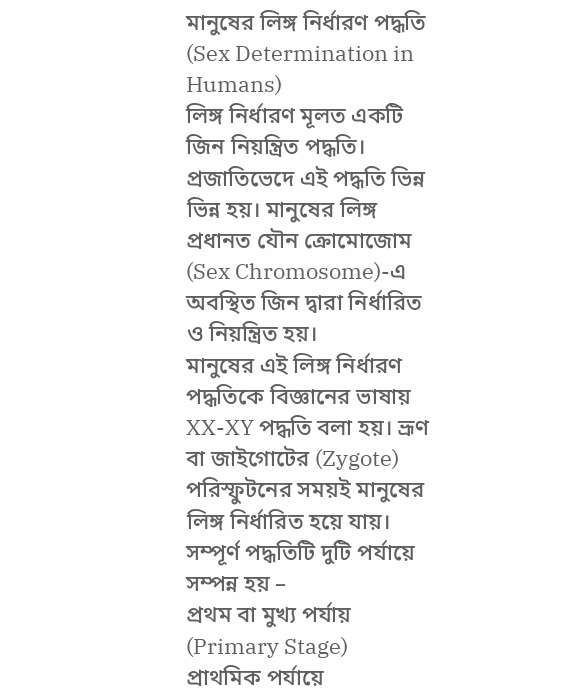মানুষের লিঙ্গ নির্ধারণ পদ্ধতি (Sex Determination in Humans)
লিঙ্গ নির্ধারণ মূলত একটি জিন নিয়ন্ত্রিত পদ্ধতি। প্রজাতিভেদে এই পদ্ধতি ভিন্ন ভিন্ন হয়। মানুষের লিঙ্গ প্রধানত যৌন ক্রোমোজোম (Sex Chromosome)-এ অবস্থিত জিন দ্বারা নির্ধারিত ও নিয়ন্ত্রিত হয়।
মানুষের এই লিঙ্গ নির্ধারণ পদ্ধতিকে বিজ্ঞানের ভাষায় XX-XY পদ্ধতি বলা হয়। ভ্রূণ বা জাইগোটের (Zygote) পরিস্ফুটনের সময়ই মানুষের লিঙ্গ নির্ধারিত হয়ে যায়। সম্পূর্ণ পদ্ধতিটি দুটি পর্যায়ে সম্পন্ন হয় –
প্রথম বা মুখ্য পর্যায় (Primary Stage)
প্রাথমিক পর্যায়ে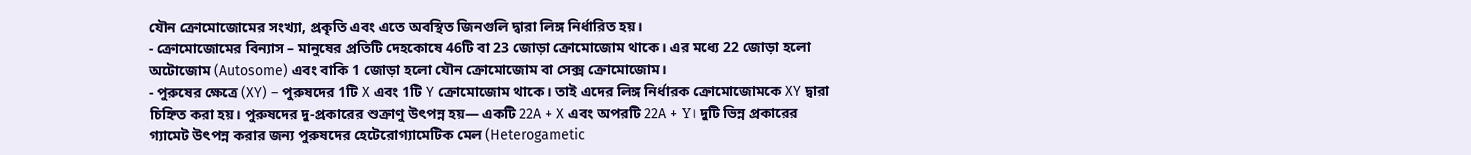যৌন ক্রোমোজোমের সংখ্যা, প্রকৃতি এবং এতে অবস্থিত জিনগুলি দ্বারা লিঙ্গ নির্ধারিত হয়।
- ক্রোমোজোমের বিন্যাস – মানুষের প্রতিটি দেহকোষে 46টি বা 23 জোড়া ক্রোমোজোম থাকে। এর মধ্যে 22 জোড়া হলো অটোজোম (Autosome) এবং বাকি 1 জোড়া হলো যৌন ক্রোমোজোম বা সেক্স ক্রোমোজোম।
- পুরুষের ক্ষেত্রে (XY) – পুরুষদের 1টি X এবং 1টি Y ক্রোমোজোম থাকে। তাই এদের লিঙ্গ নির্ধারক ক্রোমোজোমকে XY দ্বারা চিহ্নিত করা হয়। পুরুষদের দু-প্রকারের শুক্রাণু উৎপন্ন হয়— একটি 22A + X এবং অপরটি 22A + Y। দুটি ভিন্ন প্রকারের গ্যামেট উৎপন্ন করার জন্য পুরুষদের হেটেরোগ্যামেটিক মেল (Heterogametic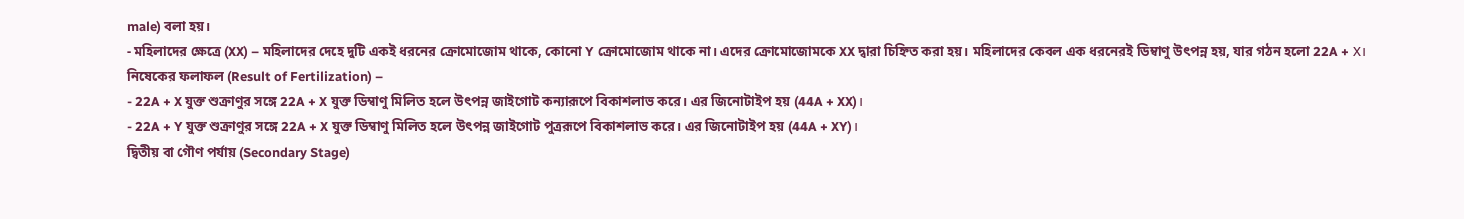male) বলা হয়।
- মহিলাদের ক্ষেত্রে (XX) – মহিলাদের দেহে দুটি একই ধরনের ক্রোমোজোম থাকে, কোনো Y ক্রোমোজোম থাকে না। এদের ক্রোমোজোমকে XX দ্বারা চিহ্নিত করা হয়। মহিলাদের কেবল এক ধরনেরই ডিম্বাণু উৎপন্ন হয়, যার গঠন হলো 22A + X।
নিষেকের ফলাফল (Result of Fertilization) –
- 22A + X যুক্ত শুক্রাণুর সঙ্গে 22A + X যুক্ত ডিম্বাণু মিলিত হলে উৎপন্ন জাইগোট কন্যারূপে বিকাশলাভ করে। এর জিনোটাইপ হয় (44A + XX)।
- 22A + Y যুক্ত শুক্রাণুর সঙ্গে 22A + X যুক্ত ডিম্বাণু মিলিত হলে উৎপন্ন জাইগোট পুত্ররূপে বিকাশলাভ করে। এর জিনোটাইপ হয় (44A + XY)।
দ্বিতীয় বা গৌণ পর্যায় (Secondary Stage)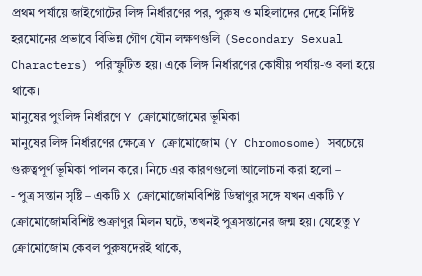প্রথম পর্যায়ে জাইগোটের লিঙ্গ নির্ধারণের পর, পুরুষ ও মহিলাদের দেহে নির্দিষ্ট হরমোনের প্রভাবে বিভিন্ন গৌণ যৌন লক্ষণগুলি (Secondary Sexual Characters) পরিস্ফুটিত হয়। একে লিঙ্গ নির্ধারণের কোষীয় পর্যায়-ও বলা হয়ে থাকে।
মানুষের পুংলিঙ্গ নির্ধারণে Y ক্রোমোজোমের ভূমিকা
মানুষের লিঙ্গ নির্ধারণের ক্ষেত্রে Y ক্রোমোজোম (Y Chromosome) সবচেয়ে গুরুত্বপূর্ণ ভূমিকা পালন করে। নিচে এর কারণগুলো আলোচনা করা হলো –
- পুত্র সন্তান সৃষ্টি – একটি X ক্রোমোজোমবিশিষ্ট ডিম্বাণুর সঙ্গে যখন একটি Y ক্রোমোজোমবিশিষ্ট শুক্রাণুর মিলন ঘটে, তখনই পুত্রসন্তানের জন্ম হয়। যেহেতু Y ক্রোমোজোম কেবল পুরুষদেরই থাকে,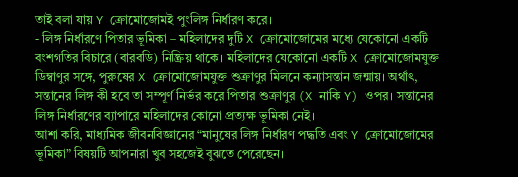তাই বলা যায় Y ক্রোমোজোমই পুংলিঙ্গ নির্ধারণ করে।
- লিঙ্গ নির্ধারণে পিতার ভূমিকা – মহিলাদের দুটি X ক্রোমোজোমের মধ্যে যেকোনো একটি বংশগতির বিচারে (বারবডি) নিষ্ক্রিয় থাকে। মহিলাদের যেকোনো একটি X ক্রোমোজোমযুক্ত ডিম্বাণুর সঙ্গে, পুরুষের X ক্রোমোজোমযুক্ত শুক্রাণুর মিলনে কন্যাসন্তান জন্মায়। অর্থাৎ, সন্তানের লিঙ্গ কী হবে তা সম্পূর্ণ নির্ভর করে পিতার শুক্রাণুর (X নাকি Y) ওপর। সন্তানের লিঙ্গ নির্ধারণের ব্যাপারে মহিলাদের কোনো প্রত্যক্ষ ভূমিকা নেই।
আশা করি, মাধ্যমিক জীবনবিজ্ঞানের “মানুষের লিঙ্গ নির্ধারণ পদ্ধতি এবং Y ক্রোমোজোমের ভূমিকা” বিষয়টি আপনারা খুব সহজেই বুঝতে পেরেছেন।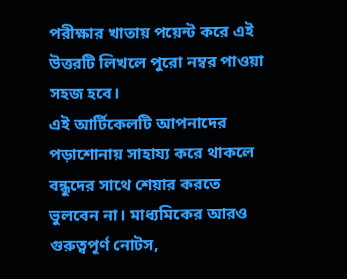পরীক্ষার খাতায় পয়েন্ট করে এই উত্তরটি লিখলে পুরো নম্বর পাওয়া সহজ হবে।
এই আর্টিকেলটি আপনাদের পড়াশোনায় সাহায্য করে থাকলে বন্ধুদের সাথে শেয়ার করতে ভুলবেন না। মাধ্যমিকের আরও গুরুত্বপূর্ণ নোটস,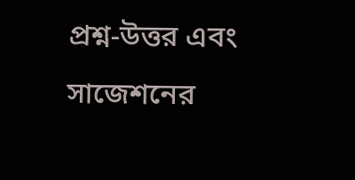প্রশ্ন-উত্তর এবং সাজেশনের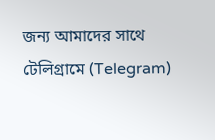জন্য আমাদের সাথে টেলিগ্রামে (Telegram)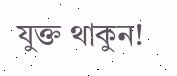যুক্ত থাকুন!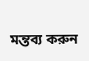মন্তব্য করুন